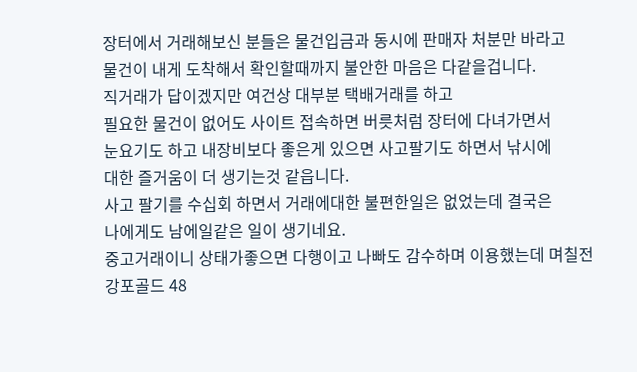장터에서 거래해보신 분들은 물건입금과 동시에 판매자 처분만 바라고
물건이 내게 도착해서 확인할때까지 불안한 마음은 다같을겁니다.
직거래가 답이겠지만 여건상 대부분 택배거래를 하고
필요한 물건이 없어도 사이트 접속하면 버릇처럼 장터에 다녀가면서
눈요기도 하고 내장비보다 좋은게 있으면 사고팔기도 하면서 낚시에
대한 즐거움이 더 생기는것 같읍니다.
사고 팔기를 수십회 하면서 거래에대한 불편한일은 없었는데 결국은
나에게도 남에일같은 일이 생기네요.
중고거래이니 상태가좋으면 다행이고 나빠도 감수하며 이용했는데 며칠전
강포골드 48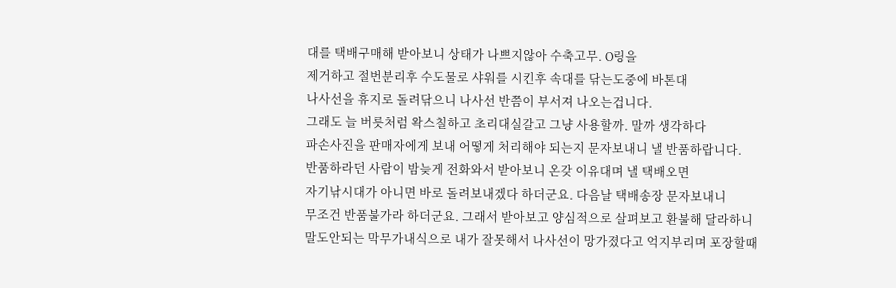대를 택배구매해 받아보니 상태가 나쁘지않아 수축고무. O링을
제거하고 절번분리후 수도물로 샤워를 시킨후 속대를 닦는도중에 바톤대
나사선을 휴지로 돌려닦으니 나사선 반쯤이 부서져 나오는겁니다.
그래도 늘 버릇처럼 왁스칠하고 초리대실갈고 그냥 사용할까. 말까 생각하다
파손사진을 판매자에게 보내 어떻게 처리해야 되는지 문자보내니 낼 반품하랍니다.
반품하라던 사람이 밤늦게 전화와서 받아보니 온갖 이유대며 낼 택배오면
자기낚시대가 아니면 바로 돌려보내겠다 하더군요. 다음날 택배송장 문자보내니
무조건 반품불가라 하더군요. 그래서 받아보고 양심적으로 살펴보고 환불해 달라하니
말도안되는 막무가내식으로 내가 잘못해서 나사선이 망가졌다고 억지부리며 포장할때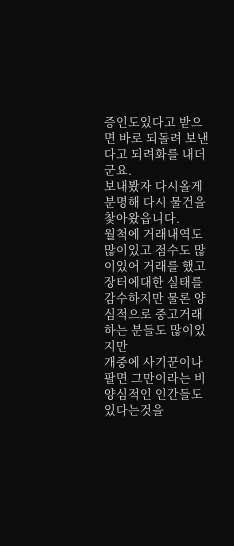증인도있다고 받으면 바로 되돌려 보낸다고 되려화를 내더군요.
보내봤자 다시올게 분명해 다시 물건을 찿아왔읍니다.
월척에 거래내역도 많이있고 점수도 많이있어 거래를 했고
장터에대한 실태를 감수하지만 물론 양심적으로 중고거래하는 분들도 많이있지만
개중에 사기꾼이나 팔면 그만이라는 비양심적인 인간들도 있다는것을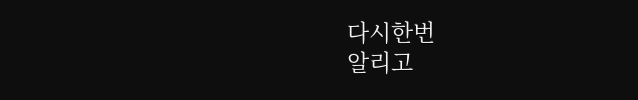다시한번
알리고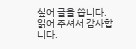싶어 글을 씁니다.
읽어 주셔서 감사합니다.